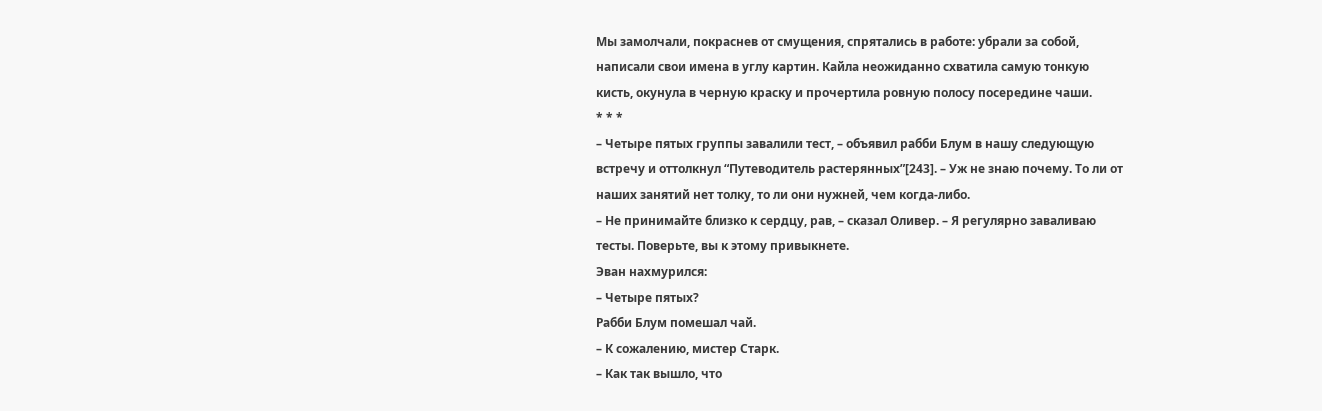Мы замолчали, покраснев от смущения, спрятались в работе: убрали за собой, написали свои имена в углу картин. Кайла неожиданно схватила самую тонкую кисть, окунула в черную краску и прочертила ровную полосу посередине чаши.
* * *
– Четыре пятых группы завалили тест, – объявил рабби Блум в нашу следующую встречу и оттолкнул “Путеводитель растерянных”[243]. – Уж не знаю почему. То ли от наших занятий нет толку, то ли они нужней, чем когда-либо.
– Не принимайте близко к сердцу, рав, – сказал Оливер. – Я регулярно заваливаю тесты. Поверьте, вы к этому привыкнете.
Эван нахмурился:
– Четыре пятых?
Рабби Блум помешал чай.
– К сожалению, мистер Старк.
– Как так вышло, что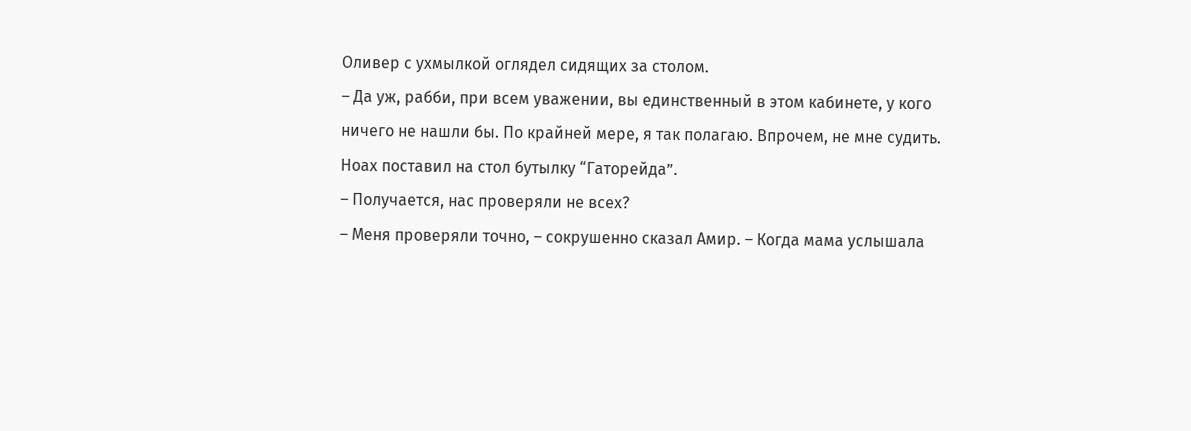Оливер с ухмылкой оглядел сидящих за столом.
– Да уж, рабби, при всем уважении, вы единственный в этом кабинете, у кого ничего не нашли бы. По крайней мере, я так полагаю. Впрочем, не мне судить.
Ноах поставил на стол бутылку “Гаторейда”.
– Получается, нас проверяли не всех?
– Меня проверяли точно, – сокрушенно сказал Амир. – Когда мама услышала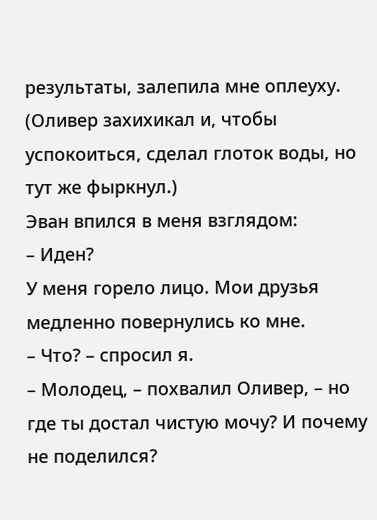результаты, залепила мне оплеуху. (Оливер захихикал и, чтобы успокоиться, сделал глоток воды, но тут же фыркнул.)
Эван впился в меня взглядом:
– Иден?
У меня горело лицо. Мои друзья медленно повернулись ко мне.
– Что? – спросил я.
– Молодец, – похвалил Оливер, – но где ты достал чистую мочу? И почему не поделился?